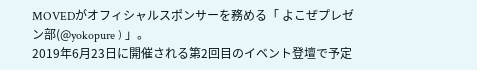MOVEDがオフィシャルスポンサーを務める「 よこぜプレゼン部(@yokopure ) 」。
2019年6月23日に開催される第2回目のイベント登壇で予定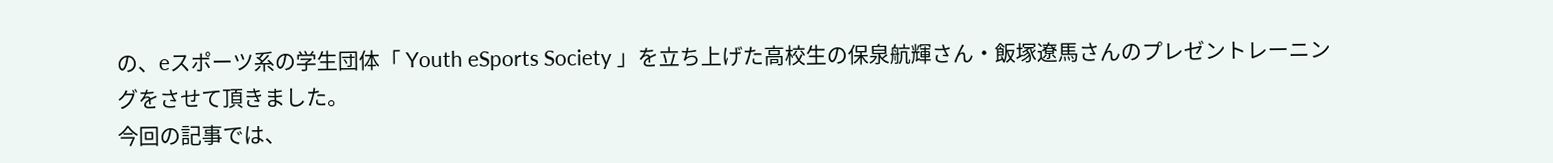の、eスポーツ系の学生団体「 Youth eSports Society 」を立ち上げた高校生の保泉航輝さん・飯塚遼馬さんのプレゼントレーニングをさせて頂きました。
今回の記事では、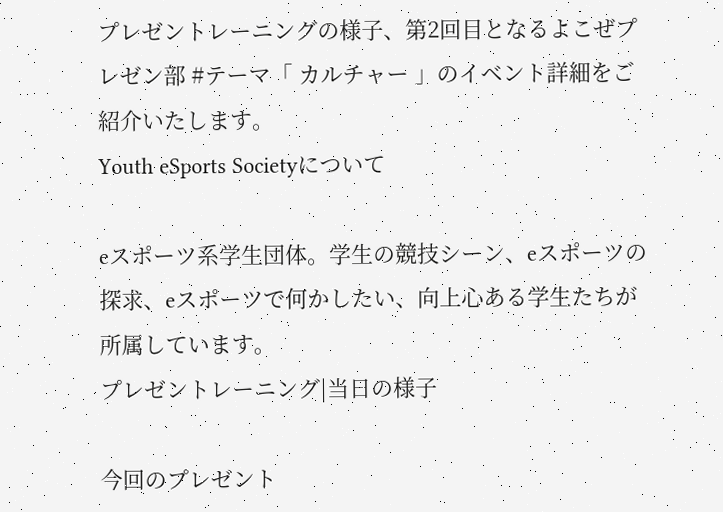プレゼントレーニングの様子、第2回目となるよこぜプレゼン部 #テーマ「 カルチャー 」のイベント詳細をご紹介いたします。
Youth eSports Societyについて

eスポーツ系学生団体。学生の競技シーン、eスポーツの探求、eスポーツで何かしたい、向上心ある学生たちが所属しています。
プレゼントレーニング|当日の様子

今回のプレゼント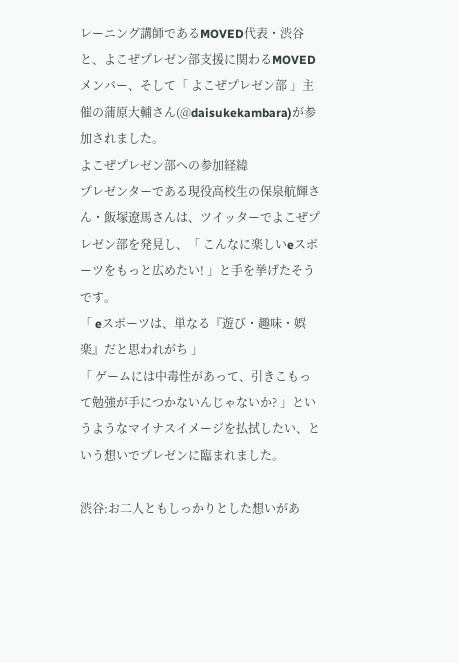レーニング講師であるMOVED代表・渋谷と、よこぜプレゼン部支援に関わるMOVEDメンバー、そして「 よこぜプレゼン部 」主催の蒲原大輔さん(@daisukekambara)が参加されました。
よこぜプレゼン部への参加経緯
プレゼンターである現役高校生の保泉航輝さん・飯塚遼馬さんは、ツイッターでよこぜプレゼン部を発見し、「 こんなに楽しいeスポーツをもっと広めたい! 」と手を挙げたそうです。
「 eスポーツは、単なる『遊び・趣味・娯楽』だと思われがち 」
「 ゲームには中毒性があって、引きこもって勉強が手につかないんじゃないか? 」というようなマイナスイメージを払拭したい、という想いでプレゼンに臨まれました。

渋谷:お二人ともしっかりとした想いがあ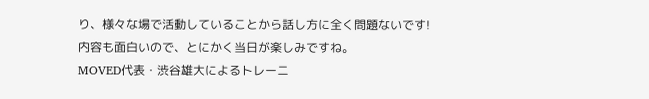り、様々な場で活動していることから話し方に全く問題ないです!
内容も面白いので、とにかく当日が楽しみですね。
MOVED代表・渋谷雄大によるトレーニ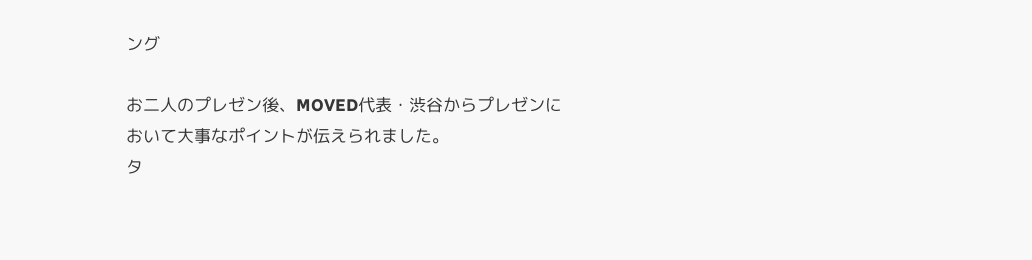ング

お二人のプレゼン後、MOVED代表・渋谷からプレゼンにおいて大事なポイントが伝えられました。
タ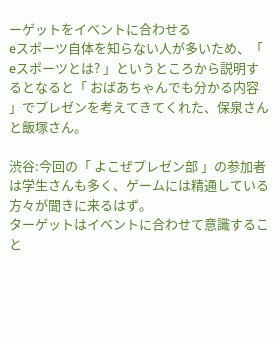ーゲットをイベントに合わせる
eスポーツ自体を知らない人が多いため、「 eスポーツとは? 」というところから説明するとなると「 おばあちゃんでも分かる内容 」でプレゼンを考えてきてくれた、保泉さんと飯塚さん。

渋谷:今回の「 よこぜプレゼン部 」の参加者は学生さんも多く、ゲームには精通している方々が聞きに来るはず。
ターゲットはイベントに合わせて意識すること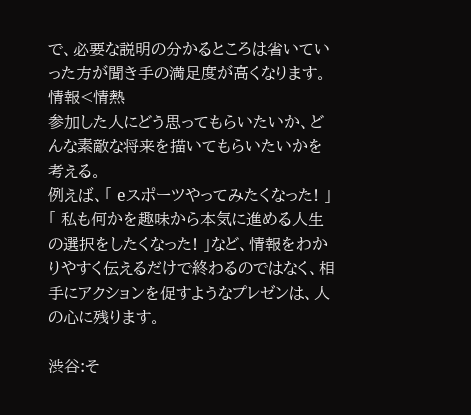で、必要な説明の分かるところは省いていった方が聞き手の満足度が高くなります。
情報<情熱
参加した人にどう思ってもらいたいか、どんな素敵な将来を描いてもらいたいかを考える。
例えば、「 eスポーツやってみたくなった! 」「 私も何かを趣味から本気に進める人生の選択をしたくなった! 」など、情報をわかりやすく伝えるだけで終わるのではなく、相手にアクションを促すようなプレゼンは、人の心に残ります。

渋谷:そ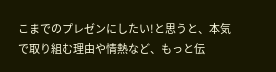こまでのプレゼンにしたい!と思うと、本気で取り組む理由や情熱など、もっと伝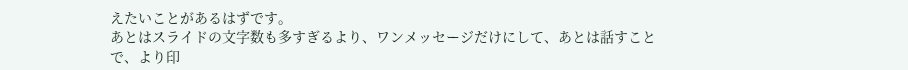えたいことがあるはずです。
あとはスライドの文字数も多すぎるより、ワンメッセージだけにして、あとは話すことで、より印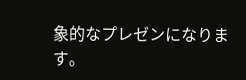象的なプレゼンになります。